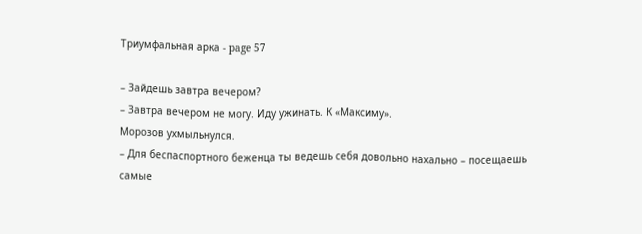Триумфальная арка - page 57

– Зайдешь завтра вечером?
– Завтра вечером не могу. Иду ужинать. К «Максиму».
Морозов ухмыльнулся.
– Для беспаспортного беженца ты ведешь себя довольно нахально – посещаешь самые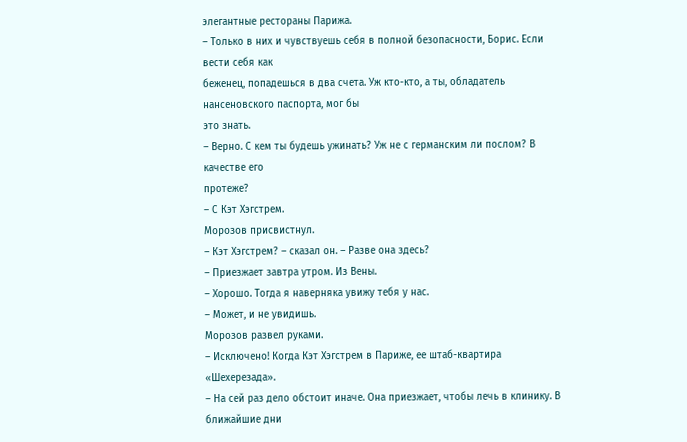элегантные рестораны Парижа.
– Только в них и чувствуешь себя в полной безопасности, Борис. Если вести себя как
беженец, попадешься в два счета. Уж кто-кто, а ты, обладатель нансеновского паспорта, мог бы
это знать.
– Верно. С кем ты будешь ужинать? Уж не с германским ли послом? В качестве его
протеже?
– С Кэт Хэгстрем.
Морозов присвистнул.
– Кэт Хэгстрем? – сказал он. – Разве она здесь?
– Приезжает завтра утром. Из Вены.
– Хорошо. Тогда я наверняка увижу тебя у нас.
– Может, и не увидишь.
Морозов развел руками.
– Исключено! Когда Кэт Хэгстрем в Париже, ее штаб-квартира «Шехерезада».
– На сей раз дело обстоит иначе. Она приезжает, чтобы лечь в клинику. В ближайшие дни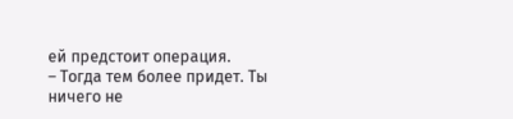ей предстоит операция.
– Тогда тем более придет. Ты ничего не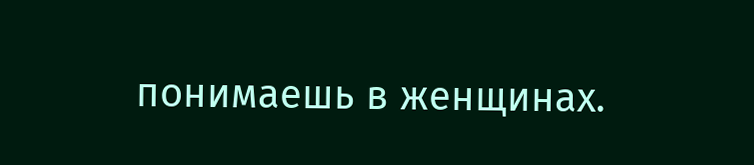понимаешь в женщинах.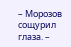– Морозов сощурил
глаза. –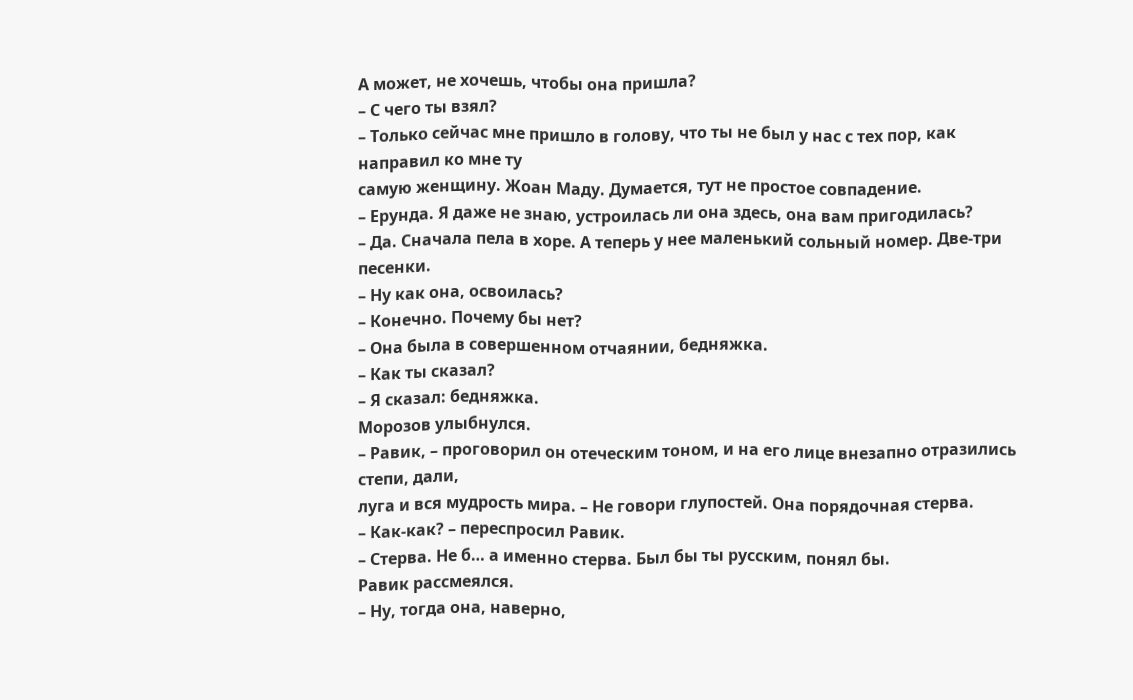А может, не хочешь, чтобы она пришла?
– С чего ты взял?
– Только сейчас мне пришло в голову, что ты не был у нас с тех пор, как направил ко мне ту
самую женщину. Жоан Маду. Думается, тут не простое совпадение.
– Ерунда. Я даже не знаю, устроилась ли она здесь, она вам пригодилась?
– Да. Сначала пела в хоре. А теперь у нее маленький сольный номер. Две-три песенки.
– Ну как она, освоилась?
– Конечно. Почему бы нет?
– Она была в совершенном отчаянии, бедняжка.
– Как ты сказал?
– Я сказал: бедняжка.
Морозов улыбнулся.
– Равик, – проговорил он отеческим тоном, и на его лице внезапно отразились степи, дали,
луга и вся мудрость мира. – Не говори глупостей. Она порядочная стерва.
– Как-как? – переспросил Равик.
– Стерва. Не б… а именно стерва. Был бы ты русским, понял бы.
Равик рассмеялся.
– Ну, тогда она, наверно,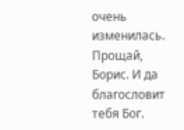очень изменилась. Прощай, Борис. И да благословит тебя Бог.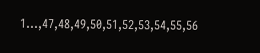1...,47,48,49,50,51,52,53,54,55,56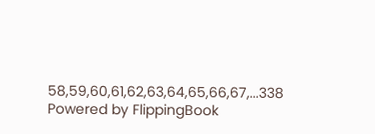58,59,60,61,62,63,64,65,66,67,...338
Powered by FlippingBook